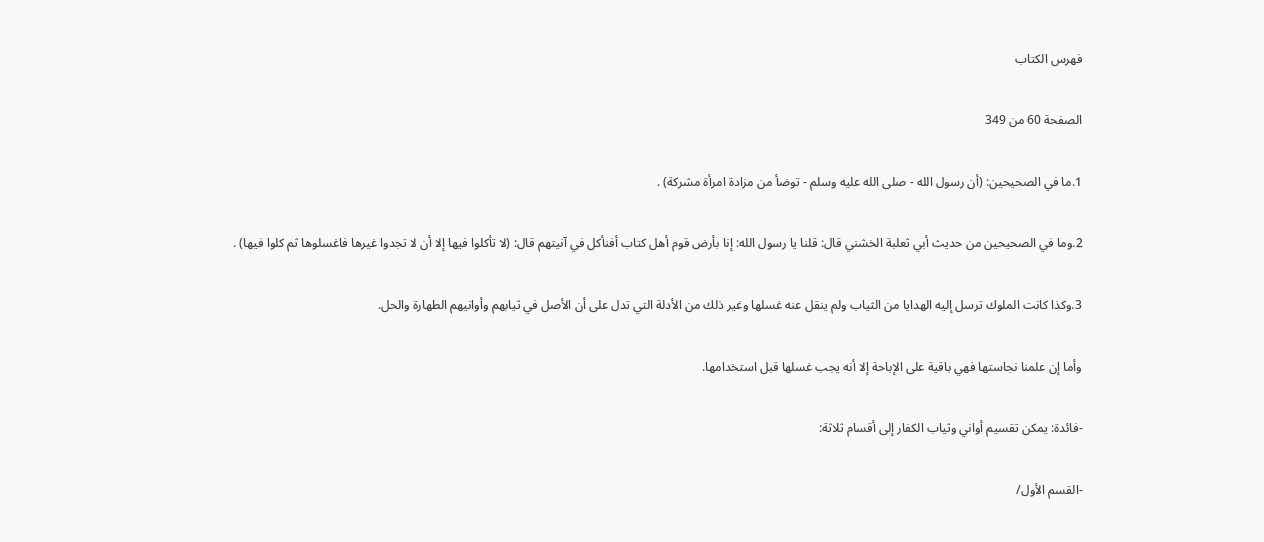فهرس الكتاب

الصفحة 60 من 349

1.ما في الصحيحين: (أن رسول الله - صلى الله عليه وسلم - توضأ من مزادة امرأة مشركة) .

2.وما في الصحيحين من حديث أبي ثعلبة الخشني قال: قلنا يا رسول الله: إنا بأرض قوم أهل كتاب أفنأكل في آنيتهم قال: (لا تأكلوا فيها إلا أن لا تجدوا غيرها فاغسلوها ثم كلوا فيها) .

3.وكذا كانت الملوك ترسل إليه الهدايا من الثياب ولم ينقل عنه غسلها وغير ذلك من الأدلة التي تدل على أن الأصل في ثيابهم وأوانيهم الطهارة والحل.

وأما إن علمنا نجاستها فهي باقية على الإباحة إلا أنه يجب غسلها قبل استخدامها.

-فائدة: يمكن تقسيم أواني وثياب الكفار إلى أقسام ثلاثة:

-القسم الأول/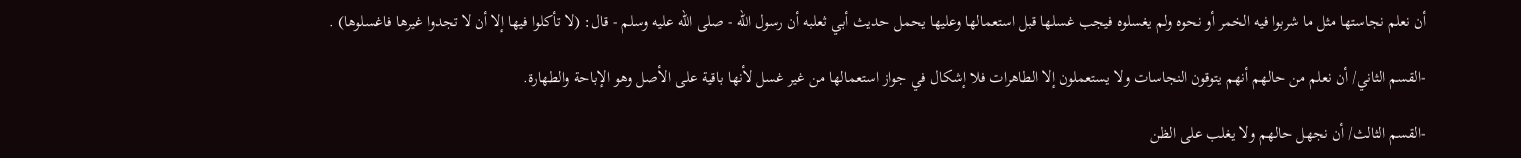أن نعلم نجاستها مثل ما شربوا فيه الخمر أو نحوه ولم يغسلوه فيجب غسلها قبل استعمالها وعليها يحمل حديث أبي ثعلبه أن رسول الله - صلى الله عليه وسلم - قال: (لا تأكلوا فيها إلا أن لا تجدوا غيرها فاغسلوها) .

-القسم الثاني/ أن نعلم من حالهم أنهم يتوقون النجاسات ولا يستعملون إلا الطاهرات فلا إشكال في جواز استعمالها من غير غسل لأنها باقية على الأصل وهو الإباحة والطهارة.

-القسم الثالث/ أن نجهل حالهم ولا يغلب على الظن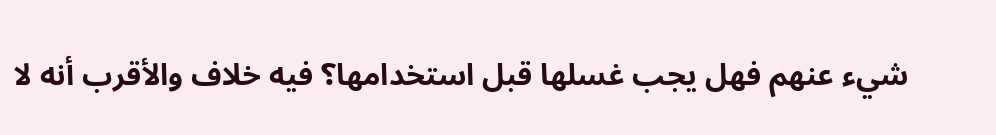شيء عنهم فهل يجب غسلها قبل استخدامها؟ فيه خلاف والأقرب أنه لا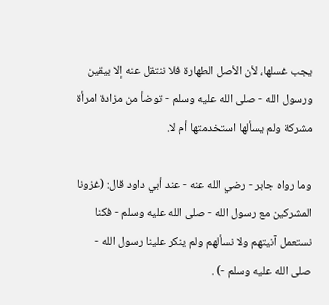يجب غسلها، لأن الأصل الطهارة فلا ننتقل عنه إلا بيقين ورسول الله - صلى الله عليه وسلم - توضأ من مزادة امرأة مشركة ولم يسألها استخدمتها أم لا.

وما رواه جابر - رضي الله عنه - عند أبي داود قال: (غزونا المشركين مع رسول الله - صلى الله عليه وسلم - فكنا نستعمل آنيتهم ولا نسألهم ولم ينكر علينا رسول الله - صلى الله عليه وسلم -) .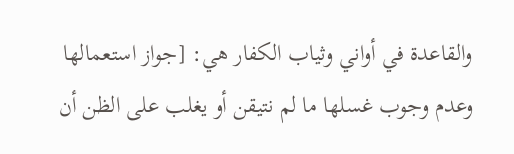والقاعدة في أواني وثياب الكفار هي: [جواز استعمالها وعدم وجوب غسلها ما لم نتيقن أو يغلب على الظن أن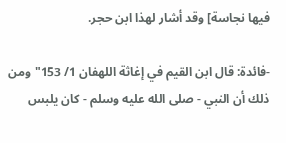فيها نجاسة] وقد أشار لهذا ابن حجر.

-فائدة: قال ابن القيم في إغاثة اللهفان 1/ 153"ومن ذلك أن النبي - صلى الله عليه وسلم - كان يلبس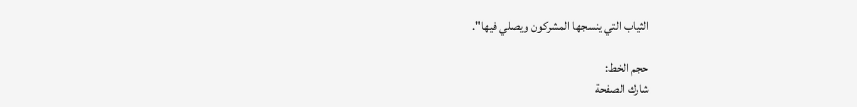الثياب التي ينسجها المشركون ويصلي فيها".

حجم الخط:
شارك الصفحة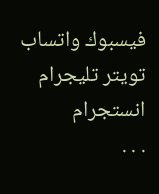فيسبوك واتساب تويتر تليجرام انستجرام
. . .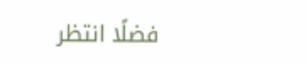فضلًا انتظر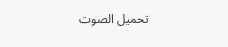تحميل الصوت